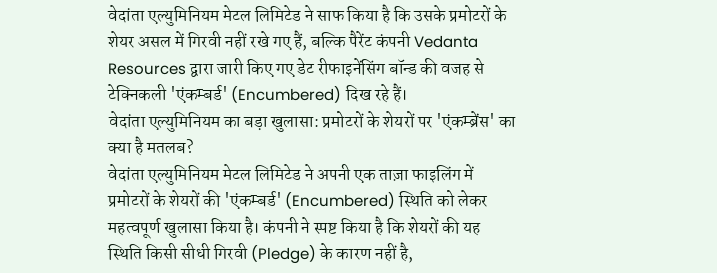वेदांता एल्युमिनियम मेटल लिमिटेड ने साफ किया है कि उसके प्रमोटरों के शेयर असल में गिरवी नहीं रखे गए हैं, बल्कि पैरेंट कंपनी Vedanta Resources द्वारा जारी किए गए डेट रीफाइनेंसिंग बॉन्ड की वजह से टेक्निकली 'एंकम्बर्ड' (Encumbered) दिख रहे हैं।
वेदांता एल्युमिनियम का बड़ा खुलासा: प्रमोटरों के शेयरों पर 'एंकम्ब्रेंस' का क्या है मतलब?
वेदांता एल्युमिनियम मेटल लिमिटेड ने अपनी एक ताज़ा फाइलिंग में प्रमोटरों के शेयरों की 'एंकम्बर्ड' (Encumbered) स्थिति को लेकर महत्वपूर्ण खुलासा किया है। कंपनी ने स्पष्ट किया है कि शेयरों की यह स्थिति किसी सीधी गिरवी (Pledge) के कारण नहीं है,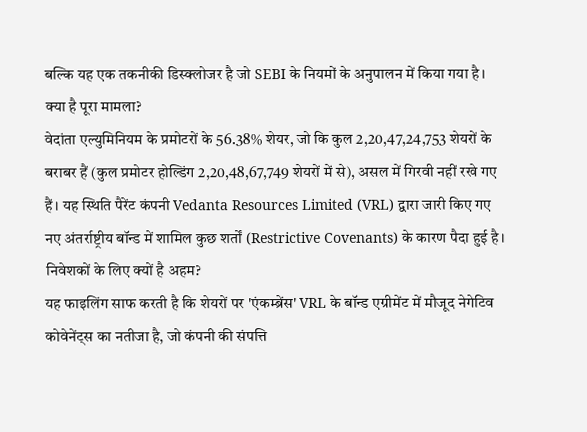बल्कि यह एक तकनीकी डिस्क्लोजर है जो SEBI के नियमों के अनुपालन में किया गया है।
क्या है पूरा मामला?
वेदांता एल्युमिनियम के प्रमोटरों के 56.38% शेयर, जो कि कुल 2,20,47,24,753 शेयरों के बराबर हैं (कुल प्रमोटर होल्डिंग 2,20,48,67,749 शेयरों में से), असल में गिरवी नहीं रखे गए हैं। यह स्थिति पैरेंट कंपनी Vedanta Resources Limited (VRL) द्वारा जारी किए गए नए अंतर्राष्ट्रीय बॉन्ड में शामिल कुछ शर्तों (Restrictive Covenants) के कारण पैदा हुई है।
निवेशकों के लिए क्यों है अहम?
यह फाइलिंग साफ करती है कि शेयरों पर 'एंकम्ब्रेंस' VRL के बॉन्ड एग्रीमेंट में मौजूद नेगेटिव कोवेनेंट्स का नतीजा है, जो कंपनी की संपत्ति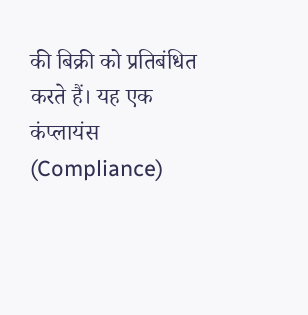की बिक्री को प्रतिबंधित करते हैं। यह एक कंप्लायंस (Compliance)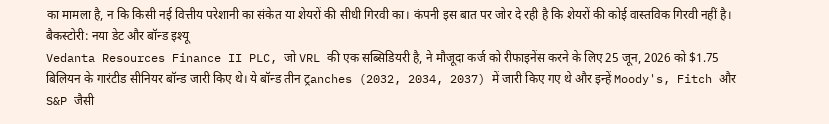का मामला है, न कि किसी नई वित्तीय परेशानी का संकेत या शेयरों की सीधी गिरवी का। कंपनी इस बात पर जोर दे रही है कि शेयरों की कोई वास्तविक गिरवी नहीं है।
बैकस्टोरी: नया डेट और बॉन्ड इश्यू
Vedanta Resources Finance II PLC, जो VRL की एक सब्सिडियरी है, ने मौजूदा कर्ज को रीफाइनेंस करने के लिए 25 जून, 2026 को $1.75 बिलियन के गारंटीड सीनियर बॉन्ड जारी किए थे। ये बॉन्ड तीन ट्रanches (2032, 2034, 2037) में जारी किए गए थे और इन्हें Moody's, Fitch और S&P जैसी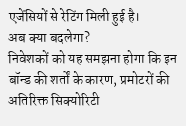एजेंसियों से रेटिंग मिली हुई है।
अब क्या बदलेगा?
निवेशकों को यह समझना होगा कि इन बॉन्ड की शर्तों के कारण, प्रमोटरों की अतिरिक्त सिक्योरिटी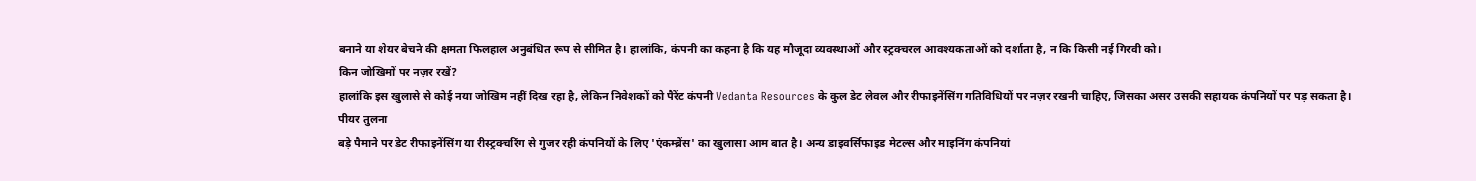बनाने या शेयर बेचने की क्षमता फिलहाल अनुबंधित रूप से सीमित है। हालांकि, कंपनी का कहना है कि यह मौजूदा व्यवस्थाओं और स्ट्रक्चरल आवश्यकताओं को दर्शाता है, न कि किसी नई गिरवी को।
किन जोखिमों पर नज़र रखें?
हालांकि इस खुलासे से कोई नया जोखिम नहीं दिख रहा है, लेकिन निवेशकों को पैरेंट कंपनी Vedanta Resources के कुल डेट लेवल और रीफाइनेंसिंग गतिविधियों पर नज़र रखनी चाहिए, जिसका असर उसकी सहायक कंपनियों पर पड़ सकता है।
पीयर तुलना
बड़े पैमाने पर डेट रीफाइनेंसिंग या रीस्ट्रक्चरिंग से गुजर रही कंपनियों के लिए 'एंकम्ब्रेंस' का खुलासा आम बात है। अन्य डाइवर्सिफाइड मेटल्स और माइनिंग कंपनियां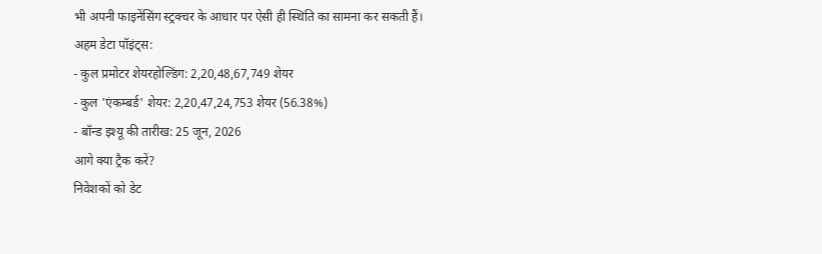भी अपनी फाइनेंसिंग स्ट्रक्चर के आधार पर ऐसी ही स्थिति का सामना कर सकती हैं।
अहम डेटा पॉइंट्स:
- कुल प्रमोटर शेयरहोल्डिंग: 2,20,48,67,749 शेयर
- कुल 'एंकम्बर्ड' शेयर: 2,20,47,24,753 शेयर (56.38%)
- बॉन्ड इश्यू की तारीख: 25 जून, 2026
आगे क्या ट्रैक करें?
निवेशकों को डेट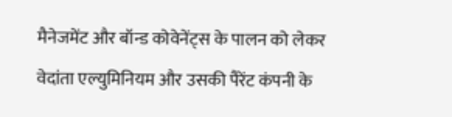मैनेजमेंट और बॉन्ड कोवेनेंट्स के पालन को लेकर वेदांता एल्युमिनियम और उसकी पैरेंट कंपनी के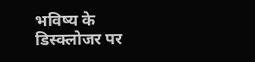भविष्य के डिस्क्लोजर पर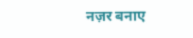नज़र बनाए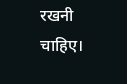रखनी चाहिए।